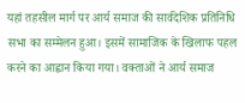यहां तहसील मार्ग पर आर्य समाज की सार्वदेशिक प्रतिनिधि सभा का सम्मेलन हुआ। इसमें सामाजिक के खिलाफ पहल करने का आह्वान किया गया। वक्ताओं ने आर्य समाज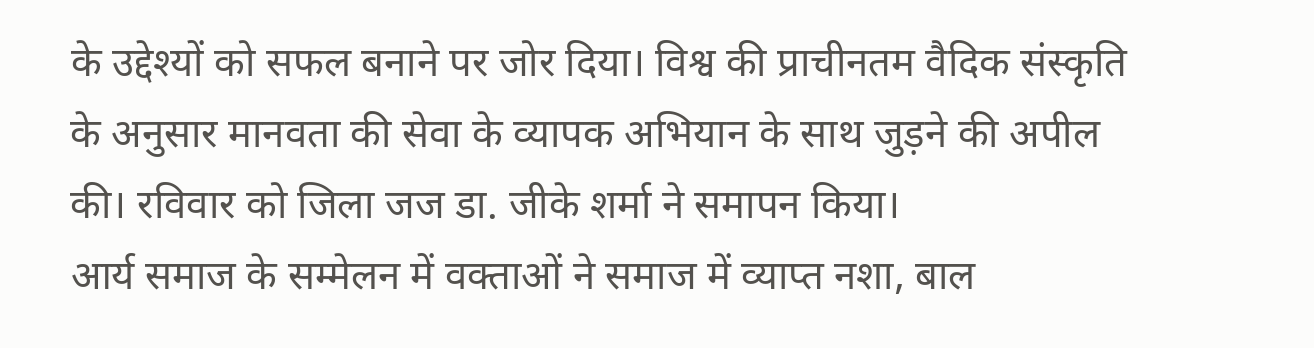के उद्देश्यों को सफल बनाने पर जोर दिया। विश्व की प्राचीनतम वैदिक संस्कृति के अनुसार मानवता की सेवा के व्यापक अभियान के साथ जुड़ने की अपील की। रविवार को जिला जज डा. जीके शर्मा ने समापन किया।
आर्य समाज के सम्मेलन में वक्ताओं ने समाज में व्याप्त नशा, बाल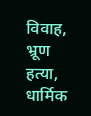विवाह, भ्रूण हत्या, धार्मिक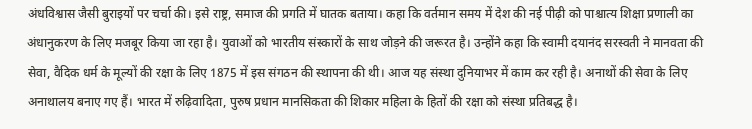अंधविश्वास जैसी बुराइयों पर चर्चा की। इसे राष्ट्र, समाज की प्रगति में घातक बताया। कहा कि वर्तमान समय में देश की नई पीढ़ी को पाश्चात्य शिक्षा प्रणाली का अंधानुकरण के लिए मजबूर किया जा रहा है। युवाओं को भारतीय संस्कारों के साथ जोड़ने की जरूरत है। उन्होंने कहा कि स्वामी दयानंद सरस्वती ने मानवता की सेवा, वैदिक धर्म के मूल्यों की रक्षा के लिए 1875 में इस संगठन की स्थापना की थी। आज यह संस्था दुनियाभर में काम कर रही है। अनाथों की सेवा के लिए अनाथालय बनाए गए हैं। भारत में रुढ़िवादिता, पुरुष प्रधान मानसिकता की शिकार महिला के हितों की रक्षा को संस्था प्रतिबद्ध है।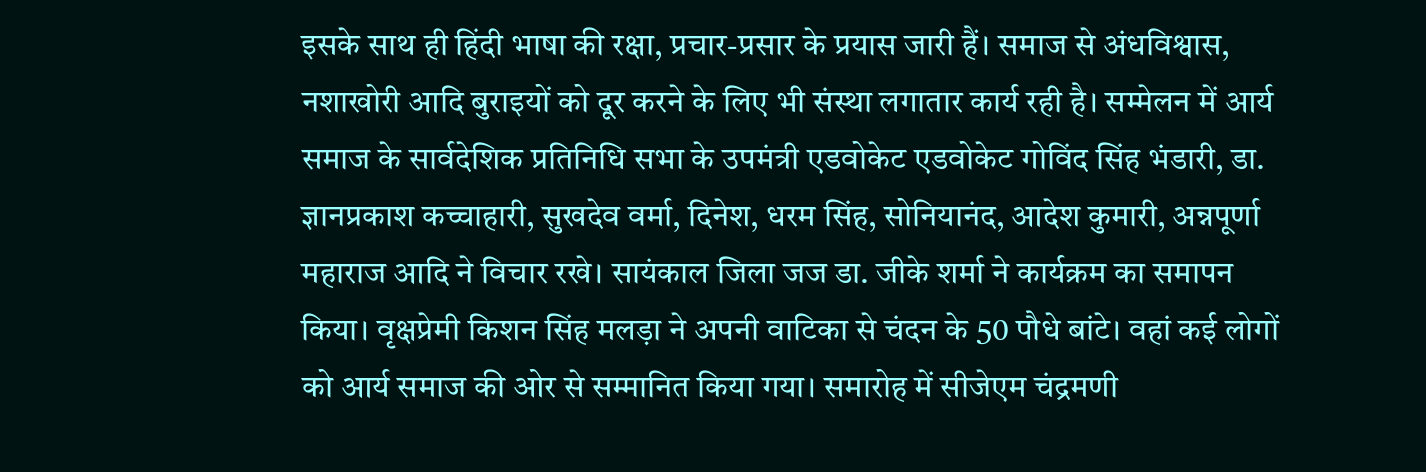इसके साथ ही हिंदी भाषा की रक्षा, प्रचार-प्रसार के प्रयास जारी हैं। समाज से अंधविश्वास, नशाखोरी आदि बुराइयों को दूर करने के लिए भी संस्था लगातार कार्य रही है। सम्मेलन में आर्य समाज के सार्वदेशिक प्रतिनिधि सभा के उपमंत्री एडवोकेट एडवोकेट गोविंद सिंह भंडारी, डा. ज्ञानप्रकाश कच्चाहारी, सुखदेव वर्मा, दिनेश, धरम सिंह, सोनियानंद, आदेश कुमारी, अन्नपूर्णा महाराज आदि ने विचार रखे। सायंकाल जिला जज डा. जीके शर्मा ने कार्यक्रम का समापन किया। वृक्षप्रेमी किशन सिंह मलड़ा ने अपनी वाटिका से चंदन के 50 पौधे बांटे। वहां कई लोगों को आर्य समाज की ओर से सम्मानित किया गया। समारोह में सीजेएम चंद्रमणी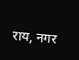राय, नगर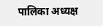पालिका अध्यक्ष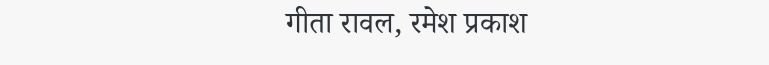गीता रावल, रमेश प्रकाश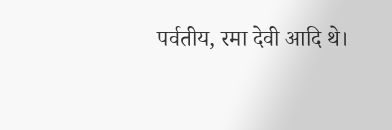पर्वतीय, रमा देवी आदि थे।